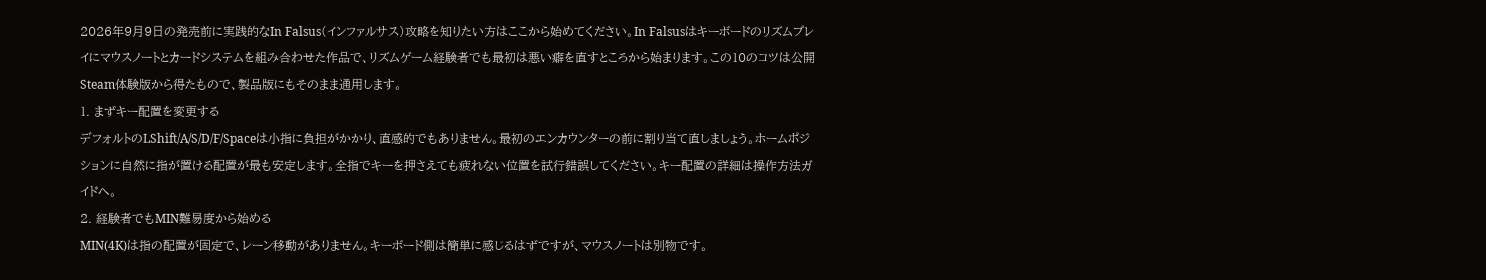2026年9月9日の発売前に実践的なIn Falsus(インファルサス)攻略を知りたい方はここから始めてください。In Falsusはキーボードのリズムプレイにマウスノートとカードシステムを組み合わせた作品で、リズムゲーム経験者でも最初は悪い癖を直すところから始まります。この10のコツは公開Steam体験版から得たもので、製品版にもそのまま通用します。
1. まずキー配置を変更する
デフォルトのLShift/A/S/D/F/Spaceは小指に負担がかかり、直感的でもありません。最初のエンカウンターの前に割り当て直しましょう。ホームポジションに自然に指が置ける配置が最も安定します。全指でキーを押さえても疲れない位置を試行錯誤してください。キー配置の詳細は操作方法ガイドへ。
2. 経験者でもMIN難易度から始める
MIN(4K)は指の配置が固定で、レーン移動がありません。キーボード側は簡単に感じるはずですが、マウスノートは別物です。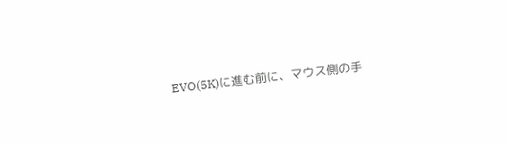EVO(5K)に進む前に、マウス側の手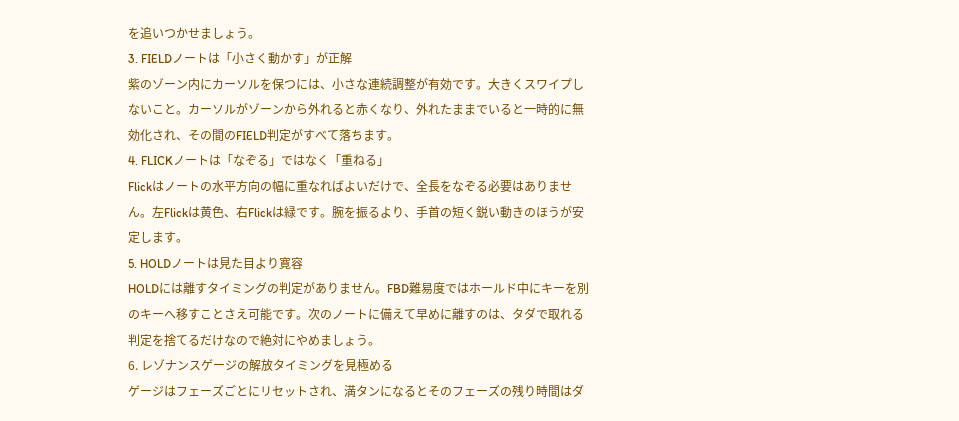を追いつかせましょう。
3. FIELDノートは「小さく動かす」が正解
紫のゾーン内にカーソルを保つには、小さな連続調整が有効です。大きくスワイプしないこと。カーソルがゾーンから外れると赤くなり、外れたままでいると一時的に無効化され、その間のFIELD判定がすべて落ちます。
4. FLICKノートは「なぞる」ではなく「重ねる」
Flickはノートの水平方向の幅に重なればよいだけで、全長をなぞる必要はありません。左Flickは黄色、右Flickは緑です。腕を振るより、手首の短く鋭い動きのほうが安定します。
5. HOLDノートは見た目より寛容
HOLDには離すタイミングの判定がありません。FBD難易度ではホールド中にキーを別のキーへ移すことさえ可能です。次のノートに備えて早めに離すのは、タダで取れる判定を捨てるだけなので絶対にやめましょう。
6. レゾナンスゲージの解放タイミングを見極める
ゲージはフェーズごとにリセットされ、満タンになるとそのフェーズの残り時間はダ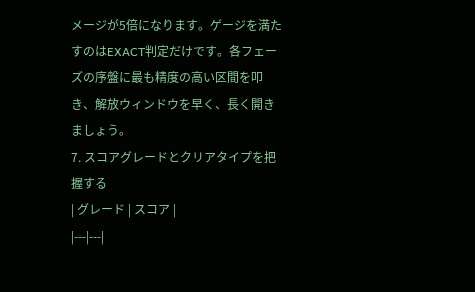メージが5倍になります。ゲージを満たすのはEXACT判定だけです。各フェーズの序盤に最も精度の高い区間を叩き、解放ウィンドウを早く、長く開きましょう。
7. スコアグレードとクリアタイプを把握する
| グレード | スコア |
|---|---|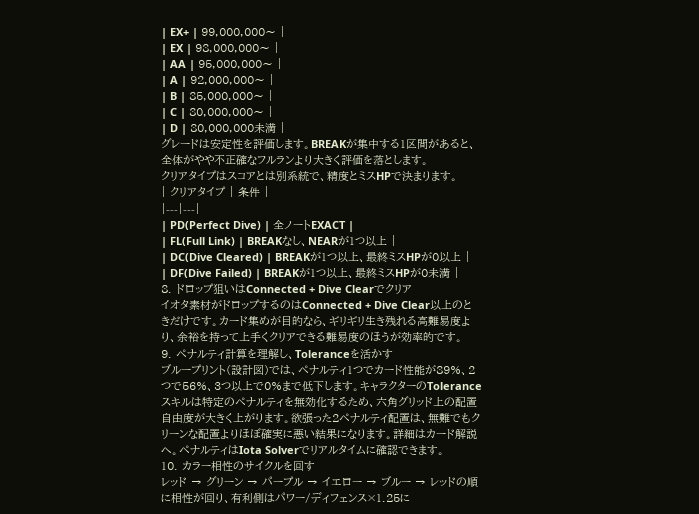| EX+ | 99,000,000〜 |
| EX | 98,000,000〜 |
| AA | 95,000,000〜 |
| A | 92,000,000〜 |
| B | 85,000,000〜 |
| C | 80,000,000〜 |
| D | 80,000,000未満 |
グレードは安定性を評価します。BREAKが集中する1区間があると、全体がやや不正確なフルランより大きく評価を落とします。
クリアタイプはスコアとは別系統で、精度とミスHPで決まります。
| クリアタイプ | 条件 |
|---|---|
| PD(Perfect Dive) | 全ノートEXACT |
| FL(Full Link) | BREAKなし、NEARが1つ以上 |
| DC(Dive Cleared) | BREAKが1つ以上、最終ミスHPが0以上 |
| DF(Dive Failed) | BREAKが1つ以上、最終ミスHPが0未満 |
8. ドロップ狙いはConnected + Dive Clearでクリア
イオタ素材がドロップするのはConnected + Dive Clear以上のときだけです。カード集めが目的なら、ギリギリ生き残れる高難易度より、余裕を持って上手くクリアできる難易度のほうが効率的です。
9. ペナルティ計算を理解し、Toleranceを活かす
ブループリント(設計図)では、ペナルティ1つでカード性能が89%、2つで56%、3つ以上で0%まで低下します。キャラクターのToleranceスキルは特定のペナルティを無効化するため、六角グリッド上の配置自由度が大きく上がります。欲張った2ペナルティ配置は、無難でもクリーンな配置よりほぼ確実に悪い結果になります。詳細はカード解説へ。ペナルティはIota Solverでリアルタイムに確認できます。
10. カラー相性のサイクルを回す
レッド → グリーン → パープル → イエロー → ブルー → レッドの順に相性が回り、有利側はパワー/ディフェンス×1.25に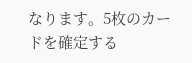なります。5枚のカードを確定する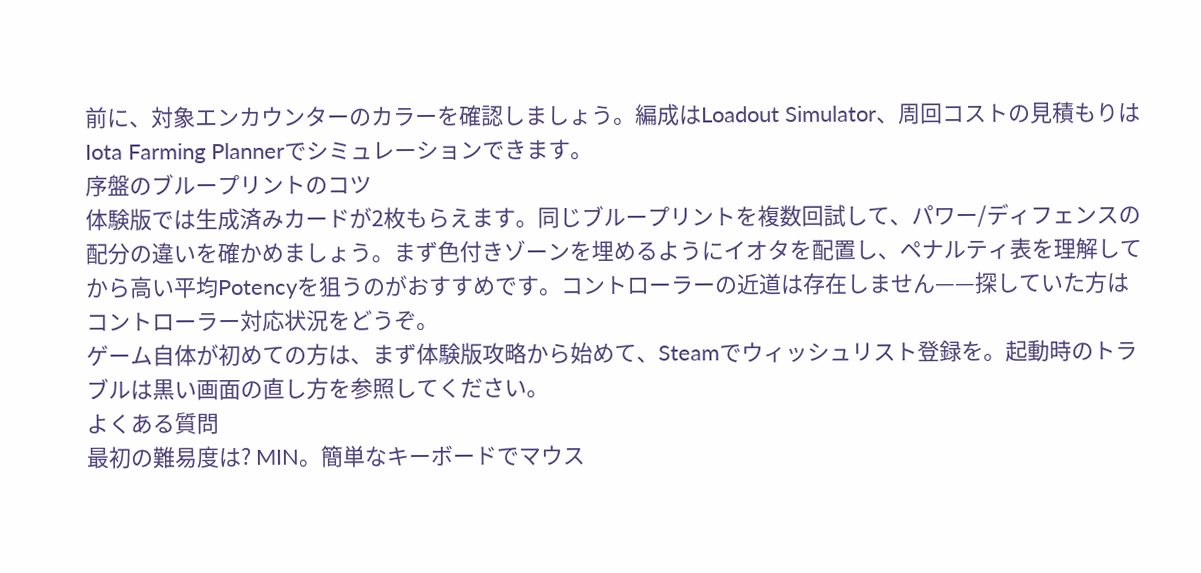前に、対象エンカウンターのカラーを確認しましょう。編成はLoadout Simulator、周回コストの見積もりはIota Farming Plannerでシミュレーションできます。
序盤のブループリントのコツ
体験版では生成済みカードが2枚もらえます。同じブループリントを複数回試して、パワー/ディフェンスの配分の違いを確かめましょう。まず色付きゾーンを埋めるようにイオタを配置し、ペナルティ表を理解してから高い平均Potencyを狙うのがおすすめです。コントローラーの近道は存在しません——探していた方はコントローラー対応状況をどうぞ。
ゲーム自体が初めての方は、まず体験版攻略から始めて、Steamでウィッシュリスト登録を。起動時のトラブルは黒い画面の直し方を参照してください。
よくある質問
最初の難易度は? MIN。簡単なキーボードでマウス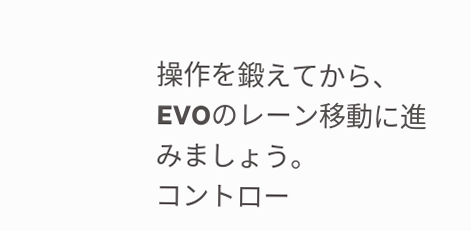操作を鍛えてから、EVOのレーン移動に進みましょう。
コントロー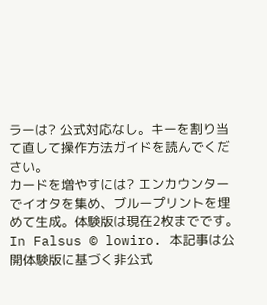ラーは? 公式対応なし。キーを割り当て直して操作方法ガイドを読んでください。
カードを増やすには? エンカウンターでイオタを集め、ブループリントを埋めて生成。体験版は現在2枚までです。
In Falsus © lowiro. 本記事は公開体験版に基づく非公式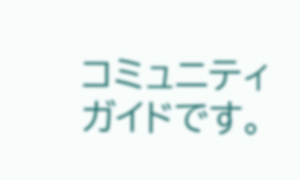コミュニティガイドです。